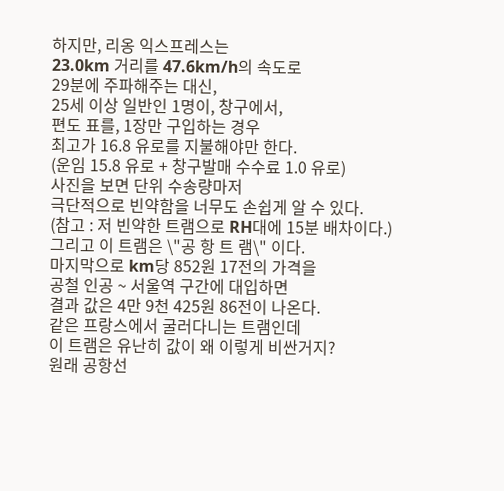하지만, 리옹 익스프레스는
23.0km 거리를 47.6km/h의 속도로
29분에 주파해주는 대신,
25세 이상 일반인 1명이, 창구에서,
편도 표를, 1장만 구입하는 경우
최고가 16.8 유로를 지불해야만 한다.
(운임 15.8 유로 + 창구발매 수수료 1.0 유로)
사진을 보면 단위 수송량마저
극단적으로 빈약함을 너무도 손쉽게 알 수 있다.
(참고 : 저 빈약한 트램으로 RH대에 15분 배차이다.)
그리고 이 트램은 \"공 항 트 램\" 이다.
마지막으로 km당 852원 17전의 가격을
공철 인공 ~ 서울역 구간에 대입하면
결과 값은 4만 9천 425원 86전이 나온다.
같은 프랑스에서 굴러다니는 트램인데
이 트램은 유난히 값이 왜 이렇게 비싼거지?
원래 공항선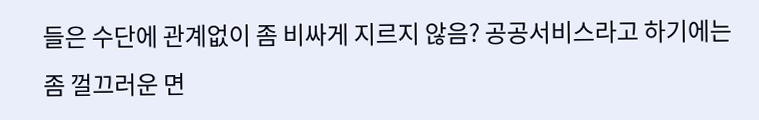들은 수단에 관계없이 좀 비싸게 지르지 않음? 공공서비스라고 하기에는 좀 껄끄러운 면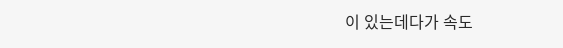이 있는데다가 속도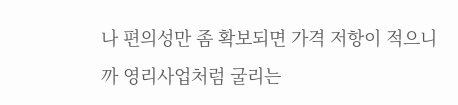나 편의성만 좀 확보되면 가격 저항이 적으니까 영리사업처럼 굴리는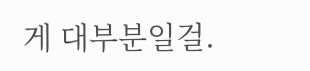게 대부분일걸.